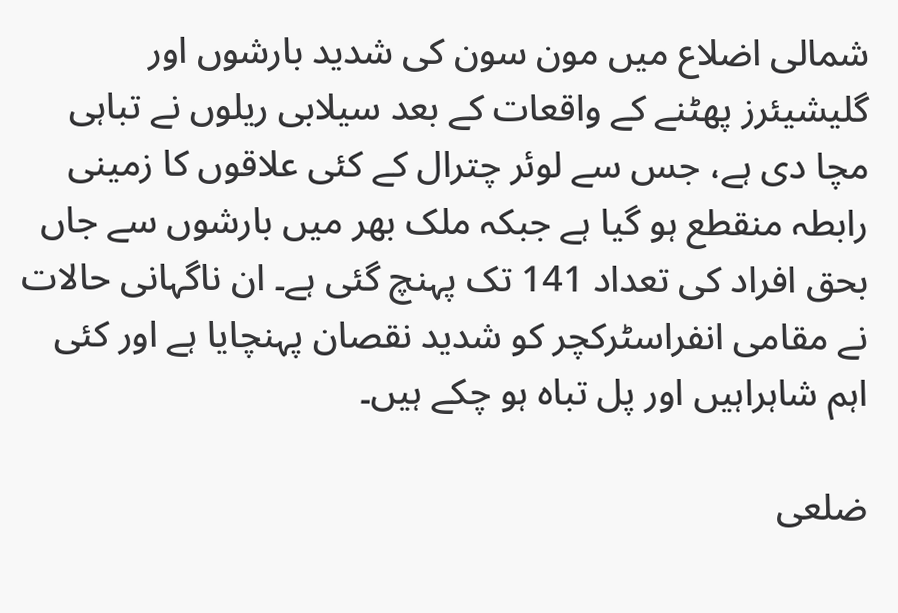شمالی اضلاع میں مون سون کی شدید بارشوں اور گلیشیئرز پھٹنے کے واقعات کے بعد سیلابی ریلوں نے تباہی مچا دی ہے، جس سے لوئر چترال کے کئی علاقوں کا زمینی رابطہ منقطع ہو گیا ہے جبکہ ملک بھر میں بارشوں سے جاں بحق افراد کی تعداد 141 تک پہنچ گئی ہے۔ ان ناگہانی حالات نے مقامی انفراسٹرکچر کو شدید نقصان پہنچایا ہے اور کئی اہم شاہراہیں اور پل تباہ ہو چکے ہیں۔

ضلعی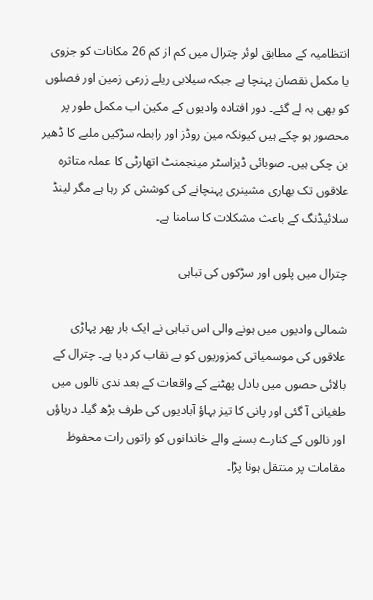انتظامیہ کے مطابق لوئر چترال میں کم از کم 26 مکانات کو جزوی یا مکمل نقصان پہنچا ہے جبکہ سیلابی ریلے زرعی زمین اور فصلوں کو بھی بہ لے گئے۔ دور افتادہ وادیوں کے مکین اب مکمل طور پر محصور ہو چکے ہیں کیونکہ مین روڈز اور رابطہ سڑکیں ملبے کا ڈھیر بن چکی ہیں۔ صوبائی ڈیزاسٹر مینجمنٹ اتھارٹی کا عملہ متاثرہ علاقوں تک بھاری مشینری پہنچانے کی کوشش کر رہا ہے مگر لینڈ سلائیڈنگ کے باعث مشکلات کا سامنا ہے۔

چترال میں پلوں اور سڑکوں کی تباہی

شمالی وادیوں میں ہونے والی اس تباہی نے ایک بار پھر پہاڑی علاقوں کی موسمیاتی کمزوریوں کو بے نقاب کر دیا ہے۔ چترال کے بالائی حصوں میں بادل پھٹنے کے واقعات کے بعد ندی نالوں میں طغیانی آ گئی اور پانی کا تیز بہاؤ آبادیوں کی طرف بڑھ گیا۔ دریاؤں اور نالوں کے کنارے بسنے والے خاندانوں کو راتوں رات محفوظ مقامات پر منتقل ہونا پڑا۔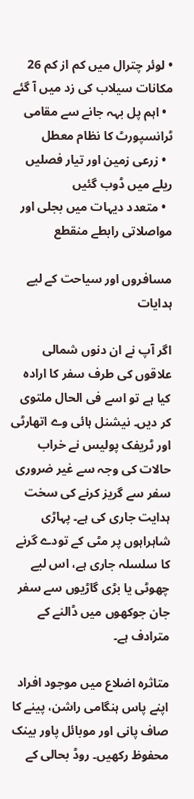• لوئر چترال میں کم از کم 26 مکانات سیلاب کی زد میں آ گئے
  • اہم پل بہہ جانے سے مقامی ٹرانسپورٹ کا نظام معطل
  • زرعی زمین اور تیار فصلیں ریلے میں ڈوب گئیں
  • متعدد دیہات میں بجلی اور مواصلاتی رابطے منقطع

مسافروں اور سیاحت کے لیے ہدایات

اگر آپ نے ان دنوں شمالی علاقوں کی طرف سفر کا ارادہ کیا ہے تو اسے فی الحال ملتوی کر دیں۔ نیشنل ہائی وے اتھارٹی اور ٹریفک پولیس نے خراب حالات کی وجہ سے غیر ضروری سفر سے گریز کرنے کی سخت ہدایت جاری کی ہے۔ پہاڑی شاہراہوں پر مٹی کے تودے گرنے کا سلسلہ جاری ہے، اس لیے چھوٹی یا بڑی گاڑیوں سے سفر جان جوکھوں میں ڈالنے کے مترادف ہے۔

متاثرہ اضلاع میں موجود افراد اپنے پاس ہنگامی راشن، پینے کا صاف پانی اور موبائل پاور بینک محفوظ رکھیں۔ روڈ بحالی کے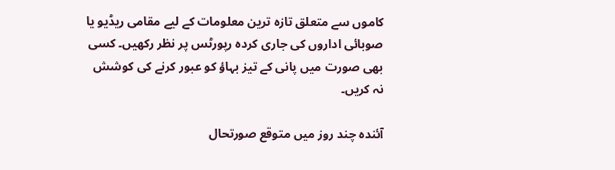کاموں سے متعلق تازہ ترین معلومات کے لیے مقامی ریڈیو یا صوبائی اداروں کی جاری کردہ رپورٹس پر نظر رکھیں۔ کسی بھی صورت میں پانی کے تیز بہاؤ کو عبور کرنے کی کوشش نہ کریں۔

آئندہ چند روز میں متوقع صورتحال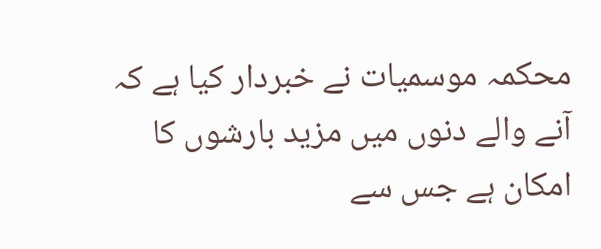محکمہ موسمیات نے خبردار کیا ہے کہ آنے والے دنوں میں مزید بارشوں کا امکان ہے جس سے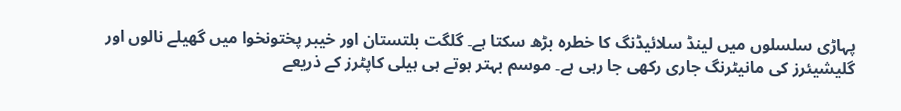پہاڑی سلسلوں میں لینڈ سلائیڈنگ کا خطرہ بڑھ سکتا ہے۔ گلگت بلتستان اور خیبر پختونخوا میں گھیلے نالوں اور گلیشیئرز کی مانیٹرنگ جاری رکھی جا رہی ہے۔ موسم بہتر ہوتے ہی ہیلی کاپٹرز کے ذریعے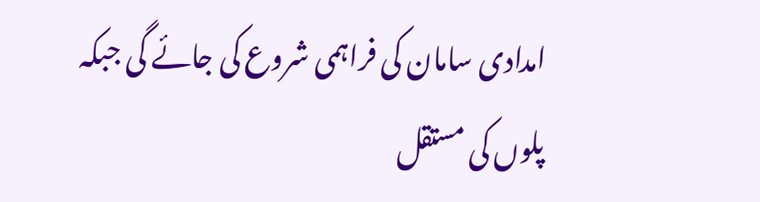امدادی سامان کی فراہمی شروع کی جائے گی جبکہ پلوں کی مستقل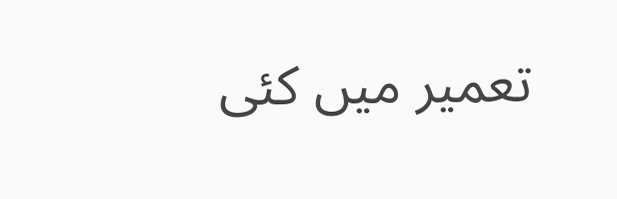تعمیر میں کئی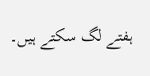ہفتے لگ سکتے ہیں۔